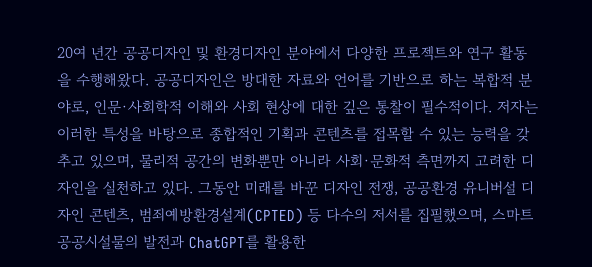20여 년간 공공디자인 및 환경디자인 분야에서 다양한 프로젝트와 연구 활동을 수행해왔다. 공공디자인은 방대한 자료와 언어를 기반으로 하는 복합적 분야로, 인문·사회학적 이해와 사회 현상에 대한 깊은 통찰이 필수적이다. 저자는 이러한 특성을 바탕으로 종합적인 기획과 콘텐츠를 접목할 수 있는 능력을 갖추고 있으며, 물리적 공간의 변화뿐만 아니라 사회·문화적 측면까지 고려한 디자인을 실천하고 있다. 그동안 미래를 바꾼 디자인 전쟁, 공공환경 유니버설 디자인 콘텐츠, 범죄예방환경설계(CPTED) 등 다수의 저서를 집필했으며, 스마트 공공시설물의 발전과 ChatGPT를 활용한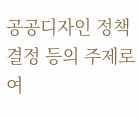공공디자인 정책 결정 등의 주제로 여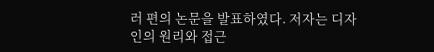러 편의 논문을 발표하였다. 저자는 디자인의 원리와 접근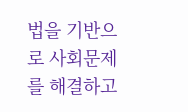법을 기반으로 사회문제를 해결하고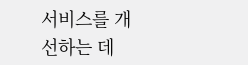서비스를 개선하는 데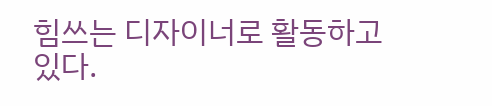힘쓰는 디자이너로 활동하고 있다.